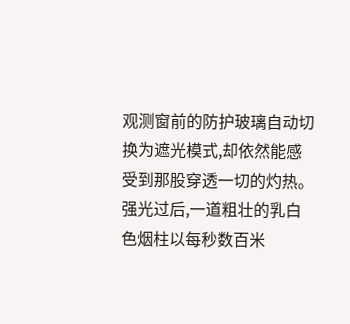观测窗前的防护玻璃自动切换为遮光模式,却依然能感受到那股穿透一切的灼热。
强光过后,一道粗壮的乳白色烟柱以每秒数百米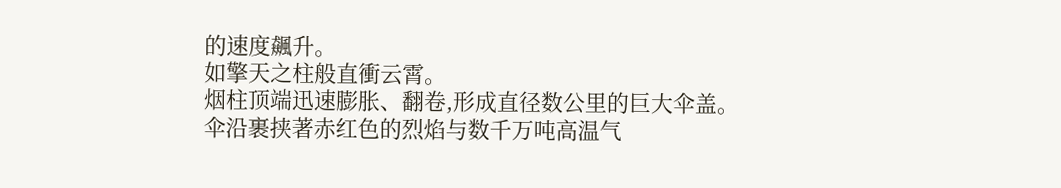的速度飆升。
如擎天之柱般直衝云霄。
烟柱顶端迅速膨胀、翻卷,形成直径数公里的巨大伞盖。
伞沿裹挟著赤红色的烈焰与数千万吨高温气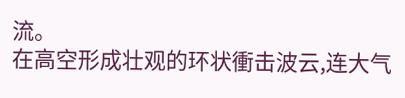流。
在高空形成壮观的环状衝击波云,连大气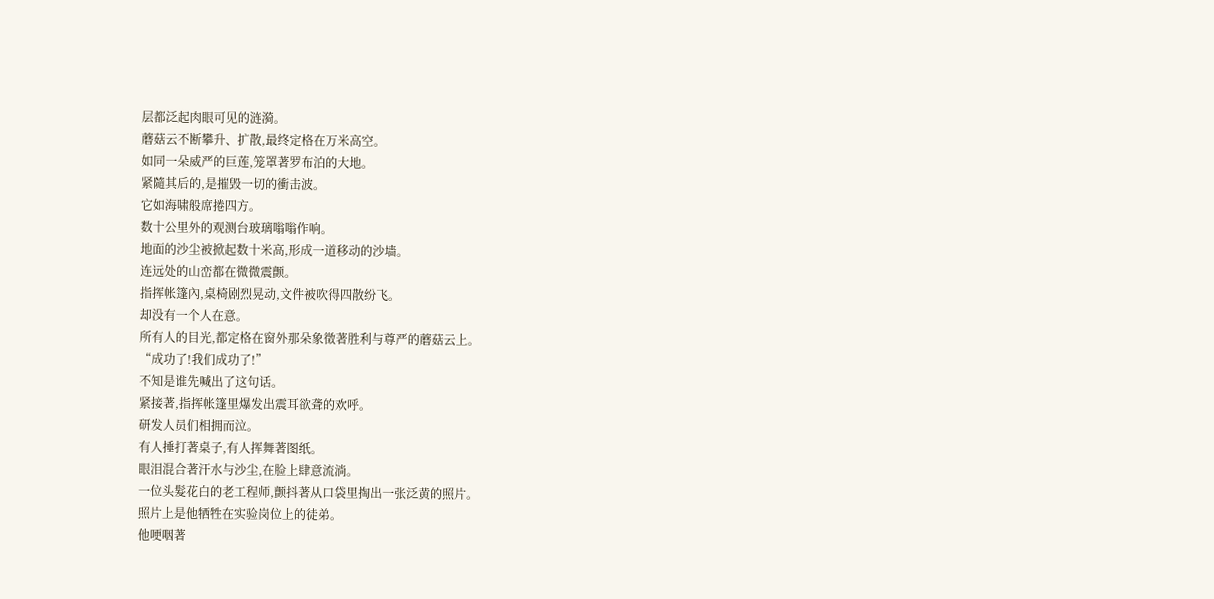层都泛起肉眼可见的涟漪。
蘑菇云不断攀升、扩散,最终定格在万米高空。
如同一朵威严的巨莲,笼罩著罗布泊的大地。
紧隨其后的,是摧毁一切的衝击波。
它如海啸般席捲四方。
数十公里外的观测台玻璃嗡嗡作响。
地面的沙尘被掀起数十米高,形成一道移动的沙墙。
连远处的山峦都在微微震颤。
指挥帐篷內,桌椅剧烈晃动,文件被吹得四散纷飞。
却没有一个人在意。
所有人的目光,都定格在窗外那朵象徵著胜利与尊严的蘑菇云上。
“成功了!我们成功了!”
不知是谁先喊出了这句话。
紧接著,指挥帐篷里爆发出震耳欲聋的欢呼。
研发人员们相拥而泣。
有人捶打著桌子,有人挥舞著图纸。
眼泪混合著汗水与沙尘,在脸上肆意流淌。
一位头髮花白的老工程师,颤抖著从口袋里掏出一张泛黄的照片。
照片上是他牺牲在实验岗位上的徒弟。
他哽咽著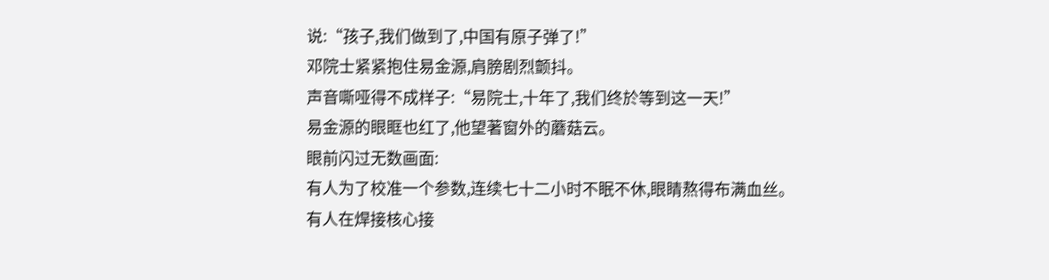说:“孩子,我们做到了,中国有原子弹了!”
邓院士紧紧抱住易金源,肩膀剧烈颤抖。
声音嘶哑得不成样子:“易院士,十年了,我们终於等到这一天!”
易金源的眼眶也红了,他望著窗外的蘑菇云。
眼前闪过无数画面:
有人为了校准一个参数,连续七十二小时不眠不休,眼睛熬得布满血丝。
有人在焊接核心接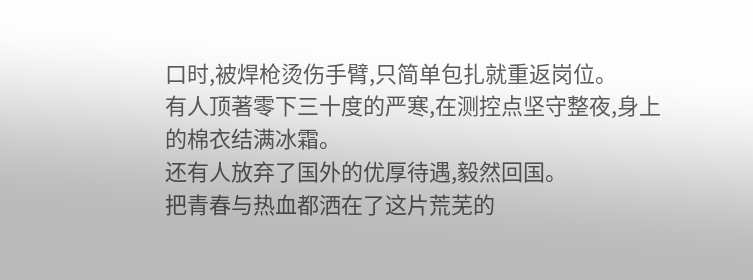口时,被焊枪烫伤手臂,只简单包扎就重返岗位。
有人顶著零下三十度的严寒,在测控点坚守整夜,身上的棉衣结满冰霜。
还有人放弃了国外的优厚待遇,毅然回国。
把青春与热血都洒在了这片荒芜的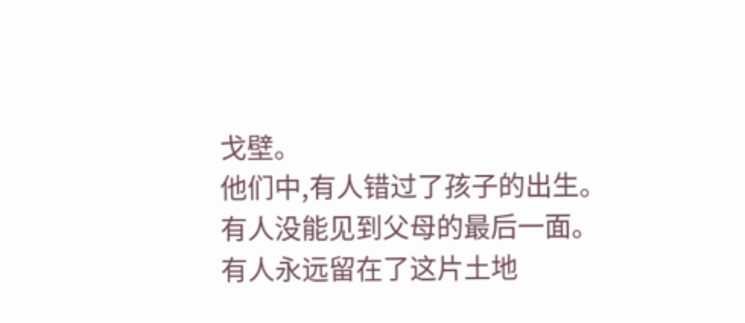戈壁。
他们中,有人错过了孩子的出生。
有人没能见到父母的最后一面。
有人永远留在了这片土地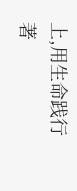上,用生命践行著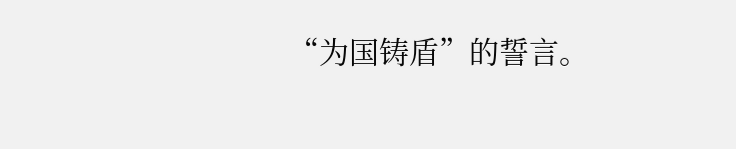“为国铸盾”的誓言。